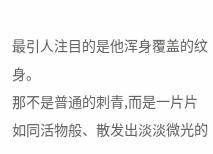最引人注目的是他浑身覆盖的纹身。
那不是普通的刺青,而是一片片如同活物般、散发出淡淡微光的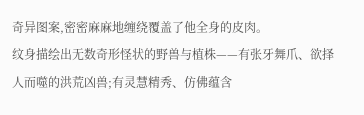奇异图案,密密麻麻地缠绕覆盖了他全身的皮肉。
纹身描绘出无数奇形怪状的野兽与植株——有张牙舞爪、欲择人而噬的洪荒凶兽;有灵慧精秀、仿佛蕴含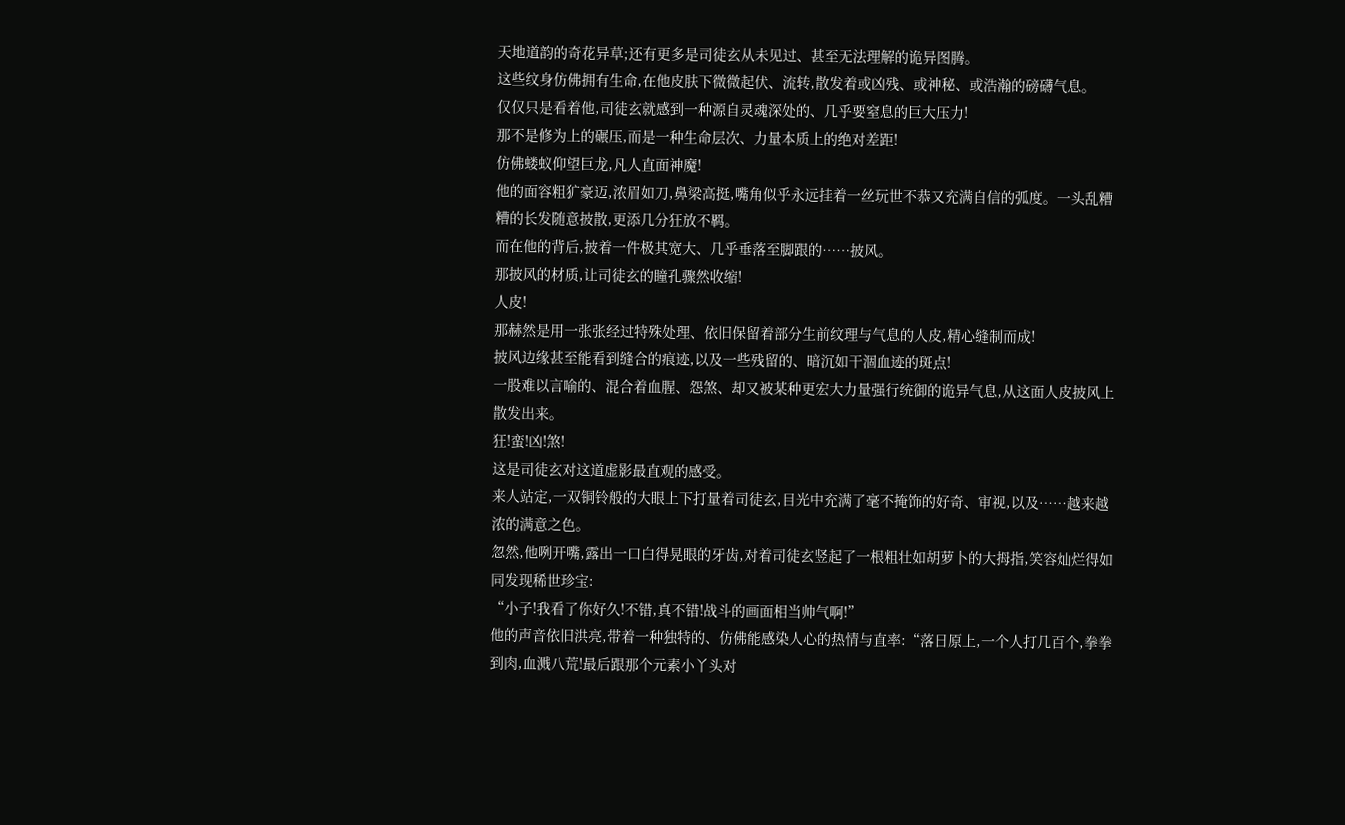天地道韵的奇花异草;还有更多是司徒玄从未见过、甚至无法理解的诡异图腾。
这些纹身仿佛拥有生命,在他皮肤下微微起伏、流转,散发着或凶残、或神秘、或浩瀚的磅礴气息。
仅仅只是看着他,司徒玄就感到一种源自灵魂深处的、几乎要窒息的巨大压力!
那不是修为上的碾压,而是一种生命层次、力量本质上的绝对差距!
仿佛蝼蚁仰望巨龙,凡人直面神魔!
他的面容粗犷豪迈,浓眉如刀,鼻梁高挺,嘴角似乎永远挂着一丝玩世不恭又充满自信的弧度。一头乱糟糟的长发随意披散,更添几分狂放不羁。
而在他的背后,披着一件极其宽大、几乎垂落至脚跟的……披风。
那披风的材质,让司徒玄的瞳孔骤然收缩!
人皮!
那赫然是用一张张经过特殊处理、依旧保留着部分生前纹理与气息的人皮,精心缝制而成!
披风边缘甚至能看到缝合的痕迹,以及一些残留的、暗沉如干涸血迹的斑点!
一股难以言喻的、混合着血腥、怨煞、却又被某种更宏大力量强行统御的诡异气息,从这面人皮披风上散发出来。
狂!蛮!凶!煞!
这是司徒玄对这道虚影最直观的感受。
来人站定,一双铜铃般的大眼上下打量着司徒玄,目光中充满了毫不掩饰的好奇、审视,以及……越来越浓的满意之色。
忽然,他咧开嘴,露出一口白得晃眼的牙齿,对着司徒玄竖起了一根粗壮如胡萝卜的大拇指,笑容灿烂得如同发现稀世珍宝:
“小子!我看了你好久!不错,真不错!战斗的画面相当帅气啊!”
他的声音依旧洪亮,带着一种独特的、仿佛能感染人心的热情与直率:“落日原上,一个人打几百个,拳拳到肉,血溅八荒!最后跟那个元素小丫头对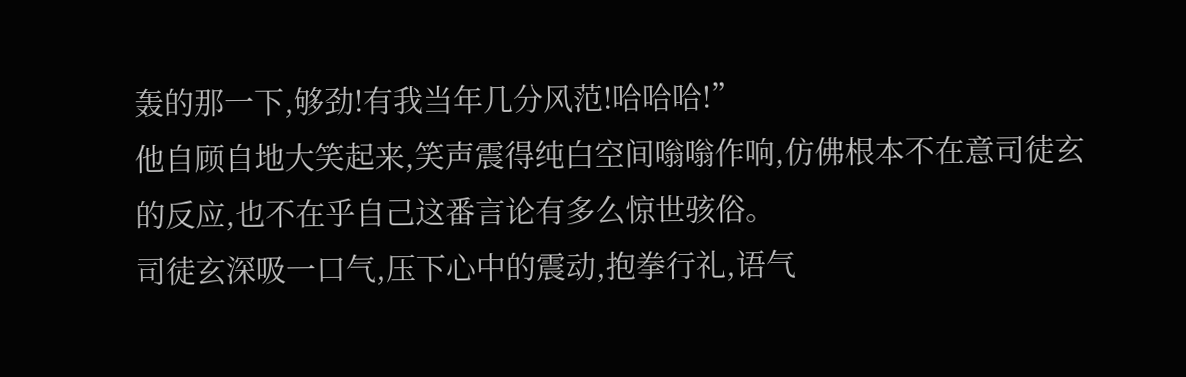轰的那一下,够劲!有我当年几分风范!哈哈哈!”
他自顾自地大笑起来,笑声震得纯白空间嗡嗡作响,仿佛根本不在意司徒玄的反应,也不在乎自己这番言论有多么惊世骇俗。
司徒玄深吸一口气,压下心中的震动,抱拳行礼,语气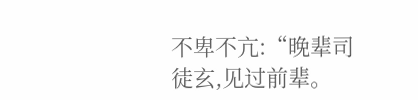不卑不亢:“晚辈司徒玄,见过前辈。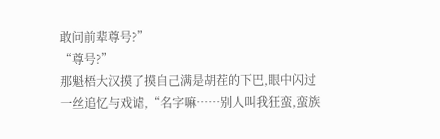敢问前辈尊号?”
“尊号?”
那魁梧大汉摸了摸自己满是胡茬的下巴,眼中闪过一丝追忆与戏谑,“名字嘛……别人叫我狂蛮,蛮族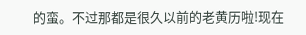的蛮。不过那都是很久以前的老黄历啦!现在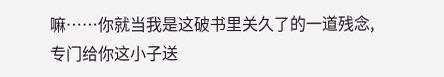嘛……你就当我是这破书里关久了的一道残念,专门给你这小子送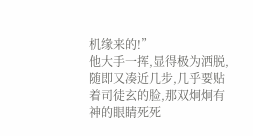机缘来的!”
他大手一挥,显得极为洒脱,随即又凑近几步,几乎要贴着司徒玄的脸,那双炯炯有神的眼睛死死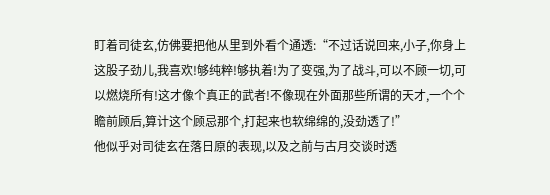盯着司徒玄,仿佛要把他从里到外看个通透:“不过话说回来,小子,你身上这股子劲儿,我喜欢!够纯粹!够执着!为了变强,为了战斗,可以不顾一切,可以燃烧所有!这才像个真正的武者!不像现在外面那些所谓的天才,一个个瞻前顾后,算计这个顾忌那个,打起来也软绵绵的,没劲透了!”
他似乎对司徒玄在落日原的表现,以及之前与古月交谈时透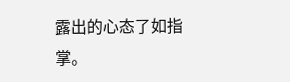露出的心态了如指掌。